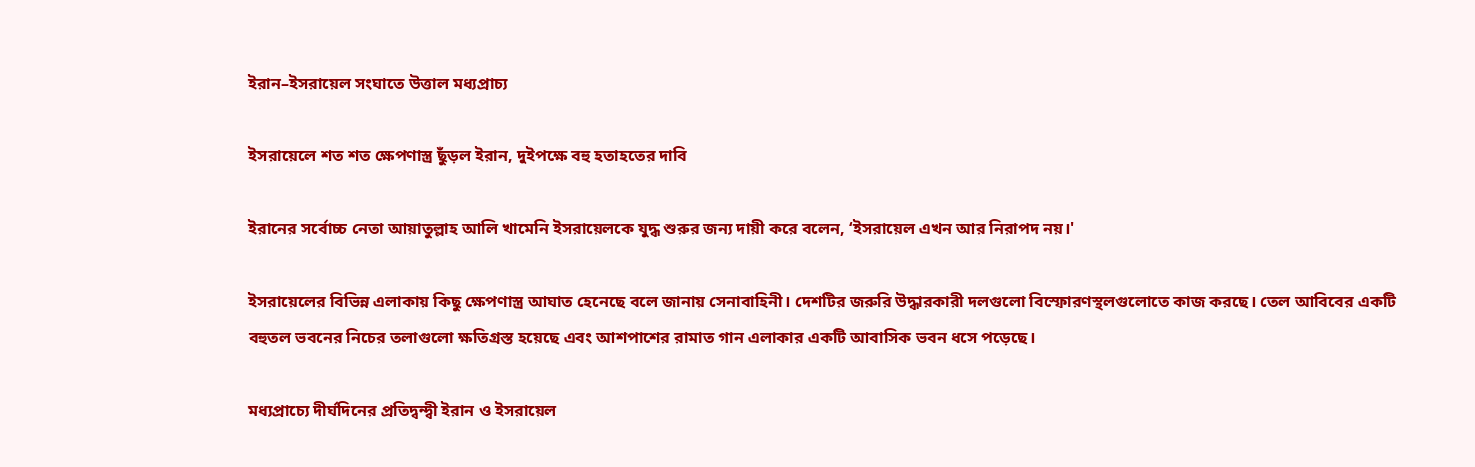ইরান–ইসরায়েল সংঘাতে উত্তাল মধ্যপ্রাচ্য

ইসরায়েলে শত শত ক্ষেপণাস্ত্র ছুঁড়ল ইরান, দুইপক্ষে বহু হতাহতের দাবি

ইরানের সর্বোচ্চ নেতা আয়াতুল্লাহ আলি খামেনি ইসরায়েলকে যুদ্ধ শুরুর জন্য দায়ী করে বলেন, ‘ইসরায়েল এখন আর নিরাপদ নয়।'

ইসরায়েলের বিভিন্ন এলাকায় কিছু ক্ষেপণাস্ত্র আঘাত হেনেছে বলে জানায় সেনাবাহিনী। দেশটির জরুরি উদ্ধারকারী দলগুলো বিস্ফোরণস্থলগুলোতে কাজ করছে। তেল আবিবের একটি বহুতল ভবনের নিচের তলাগুলো ক্ষতিগ্রস্ত হয়েছে এবং আশপাশের রামাত গান এলাকার একটি আবাসিক ভবন ধসে পড়েছে।

মধ্যপ্রাচ্যে দীর্ঘদিনের প্রতিদ্বন্দ্বী ইরান ও ইসরায়েল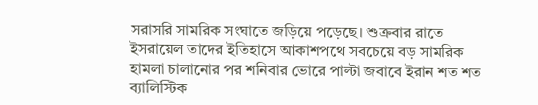সরাসরি সামরিক সংঘাতে জড়িয়ে পড়েছে। শুক্রবার রাতে ইসরায়েল তাদের ইতিহাসে আকাশপথে সবচেয়ে বড় সামরিক হামলা চালানোর পর শনিবার ভোরে পাল্টা জবাবে ইরান শত শত ব্যালিস্টিক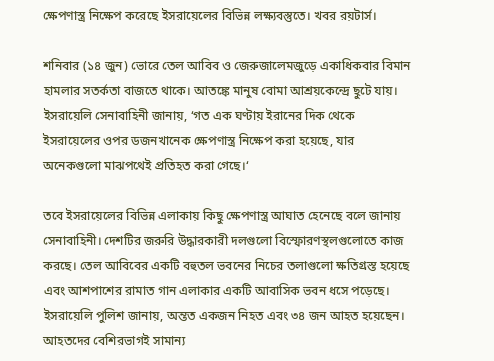ক্ষেপণাস্ত্র নিক্ষেপ করেছে ইসরায়েলের বিভিন্ন লক্ষ্যবস্তুতে। খবর রয়টার্স।

শনিবার (১৪ জুন) ভোরে তেল আবিব ও জেরুজালেমজুড়ে একাধিকবার বিমান হামলার সতর্কতা বাজতে থাকে। আতঙ্কে মানুষ বোমা আশ্রয়কেন্দ্রে ছুটে যায়। ইসরায়েলি সেনাবাহিনী জানায়, ‘গত এক ঘণ্টায় ইরানের দিক থেকে ইসরায়েলের ওপর ডজনখানেক ক্ষেপণাস্ত্র নিক্ষেপ করা হয়েছে, যার অনেকগুলো মাঝপথেই প্রতিহত করা গেছে।‘

তবে ইসরায়েলের বিভিন্ন এলাকায় কিছু ক্ষেপণাস্ত্র আঘাত হেনেছে বলে জানায় সেনাবাহিনী। দেশটির জরুরি উদ্ধারকারী দলগুলো বিস্ফোরণস্থলগুলোতে কাজ করছে। তেল আবিবের একটি বহুতল ভবনের নিচের তলাগুলো ক্ষতিগ্রস্ত হয়েছে এবং আশপাশের রামাত গান এলাকার একটি আবাসিক ভবন ধসে পড়েছে। ইসরায়েলি পুলিশ জানায়, অন্তত একজন নিহত এবং ৩৪ জন আহত হয়েছেন। আহতদের বেশিরভাগই সামান্য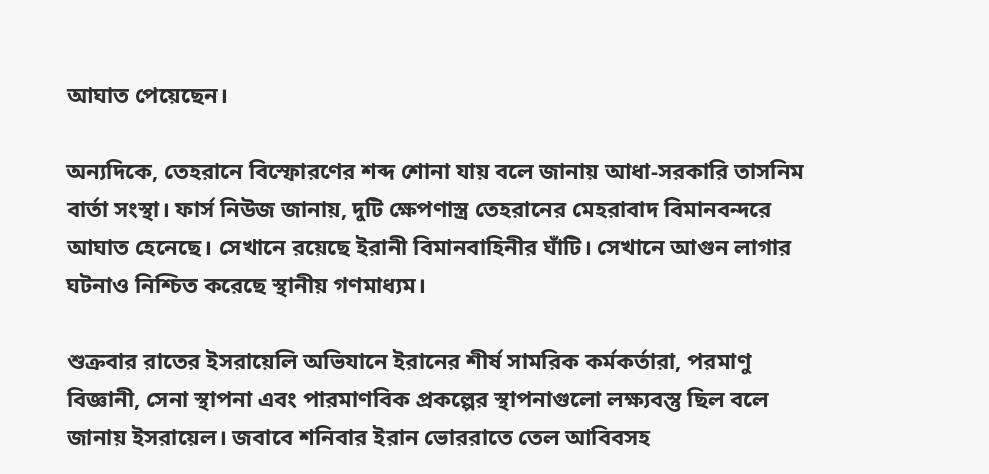আঘাত পেয়েছেন।

অন্যদিকে, তেহরানে বিস্ফোরণের শব্দ শোনা যায় বলে জানায় আধা-সরকারি তাসনিম বার্তা সংস্থা। ফার্স নিউজ জানায়, দুটি ক্ষেপণাস্ত্র তেহরানের মেহরাবাদ বিমানবন্দরে আঘাত হেনেছে। সেখানে রয়েছে ইরানী বিমানবাহিনীর ঘাঁটি। সেখানে আগুন লাগার ঘটনাও নিশ্চিত করেছে স্থানীয় গণমাধ্যম।

শুক্রবার রাতের ইসরায়েলি অভিযানে ইরানের শীর্ষ সামরিক কর্মকর্তারা, পরমাণু বিজ্ঞানী, সেনা স্থাপনা এবং পারমাণবিক প্রকল্পের স্থাপনাগুলো লক্ষ্যবস্তু ছিল বলে জানায় ইসরায়েল। জবাবে শনিবার ইরান ভোররাতে তেল আবিবসহ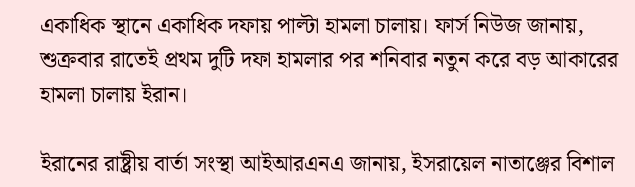একাধিক স্থানে একাধিক দফায় পাল্টা হামলা চালায়। ফার্স নিউজ জানায়, শুক্রবার রাতেই প্রথম দুটি দফা হামলার পর শনিবার নতুন করে বড় আকারের হামলা চালায় ইরান।

ইরানের রাষ্ট্রীয় বার্তা সংস্থা আইআরএনএ জানায়, ইসরায়েল নাতাঞ্জের বিশাল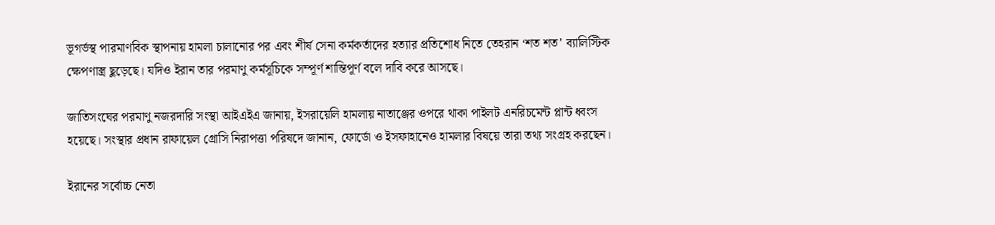ভূগর্ভস্থ পারমাণবিক স্থাপনায় হামলা চালানোর পর এবং শীর্ষ সেনা কর্মকর্তাদের হত্যার প্রতিশোধ নিতে তেহরান ‘শত শত’ ব্যালিস্টিক ক্ষেপণাস্ত্র ছুড়েছে। যদিও ইরান তার পরমাণু কর্মসূচিকে সম্পূর্ণ শান্তিপূর্ণ বলে দাবি করে আসছে।

জাতিসংঘের পরমাণু নজরদারি সংস্থা আইএইএ জানায়, ইসরায়েলি হামলায় নাতাঞ্জের ওপরে থাকা পাইলট এনরিচমেন্ট প্লান্ট ধ্বংস হয়েছে। সংস্থার প্রধান রাফায়েল গ্রোসি নিরাপত্তা পরিষদে জানান, ফোর্ডো ও ইসফাহানেও হামলার বিষয়ে তারা তথ্য সংগ্রহ করছেন।

ইরানের সর্বোচ্চ নেতা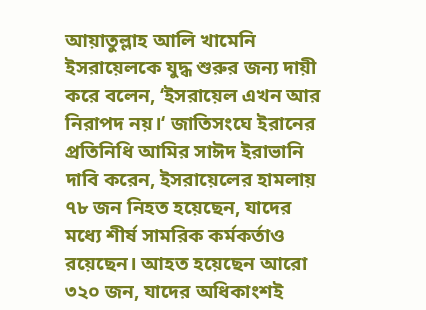আয়াতুল্লাহ আলি খামেনি ইসরায়েলকে যুদ্ধ শুরুর জন্য দায়ী করে বলেন, ‘ইসরায়েল এখন আর নিরাপদ নয়।‘ জাতিসংঘে ইরানের প্রতিনিধি আমির সাঈদ ইরাভানি দাবি করেন, ইসরায়েলের হামলায় ৭৮ জন নিহত হয়েছেন, যাদের মধ্যে শীর্ষ সামরিক কর্মকর্তাও রয়েছেন। আহত হয়েছেন আরো ৩২০ জন, যাদের অধিকাংশই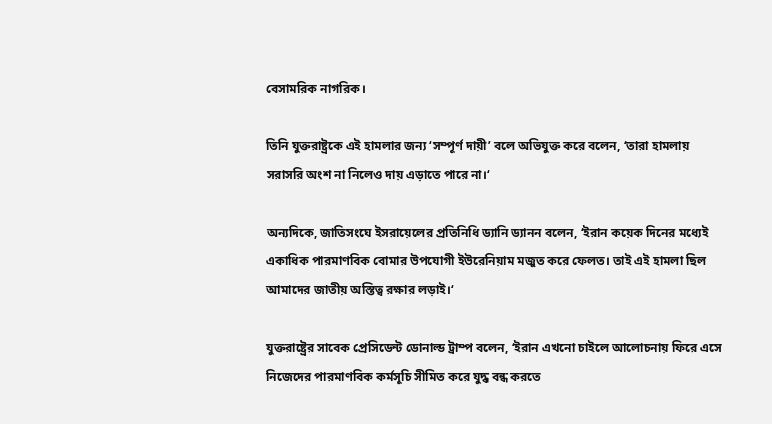বেসামরিক নাগরিক।

তিনি যুক্তরাষ্ট্রকে এই হামলার জন্য ‘সম্পূর্ণ দায়ী’ বলে অভিযুক্ত করে বলেন, ‘তারা হামলায় সরাসরি অংশ না নিলেও দায় এড়াতে পারে না।‘

অন্যদিকে, জাতিসংঘে ইসরায়েলের প্রতিনিধি ড্যানি ড্যানন বলেন, ‘ইরান কয়েক দিনের মধ্যেই একাধিক পারমাণবিক বোমার উপযোগী ইউরেনিয়াম মজুত করে ফেলত। তাই এই হামলা ছিল আমাদের জাতীয় অস্তিত্ব রক্ষার লড়াই।‘

যুক্তরাষ্ট্রের সাবেক প্রেসিডেন্ট ডোনাল্ড ট্রাম্প বলেন, ‘ইরান এখনো চাইলে আলোচনায় ফিরে এসে নিজেদের পারমাণবিক কর্মসূচি সীমিত করে যুদ্ধ বন্ধ করতে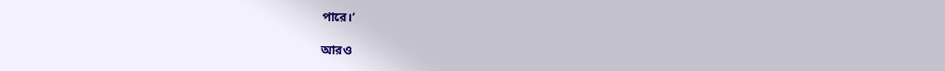পারে।‘

আরও